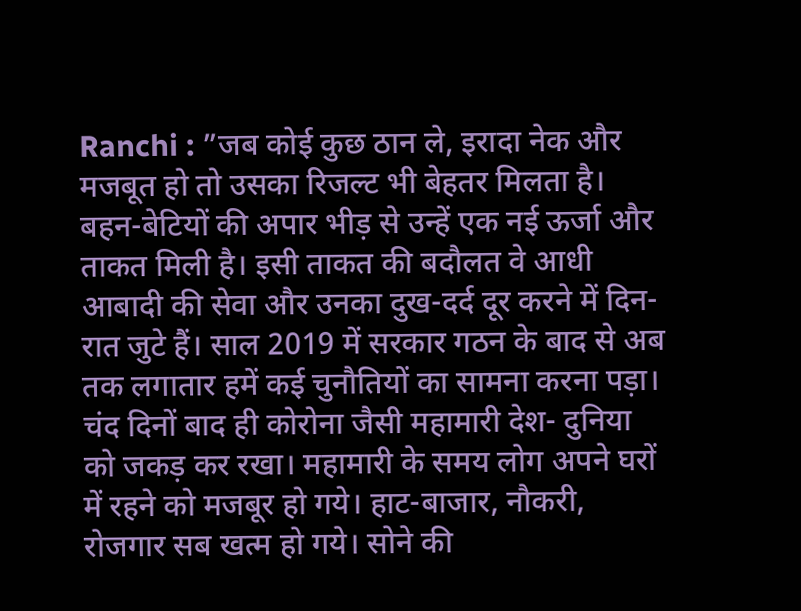Ranchi : ”जब कोई कुछ ठान ले, इरादा नेक और मजबूत हो तो उसका रिजल्ट भी बेहतर मिलता है। बहन-बेटियों की अपार भीड़ से उन्हें एक नई ऊर्जा और ताकत मिली है। इसी ताकत की बदौलत वे आधी आबादी की सेवा और उनका दुख-दर्द दूर करने में दिन-रात जुटे हैं। साल 2019 में सरकार गठन के बाद से अब तक लगातार हमें कई चुनौतियों का सामना करना पड़ा। चंद दिनों बाद ही कोरोना जैसी महामारी देश- दुनिया को जकड़ कर रखा। महामारी के समय लोग अपने घरों में रहने को मजबूर हो गये। हाट-बाजार, नौकरी, रोजगार सब खत्म हो गये। सोने की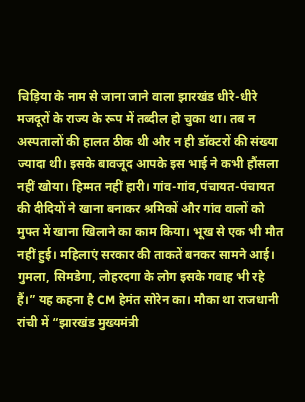चिड़िया के नाम से जाना जाने वाला झारखंड धीरे-धीरे मजदूरों के राज्य के रूप में तब्दील हो चुका था। तब न अस्पतालों की हालत ठीक थी और न ही डॉक्टरों की संख्या ज्यादा थी। इसके बावजूद आपके इस भाई ने कभी हौंसला नहीं खोया। हिम्मत नहीं हारी। गांव-गांव,पंचायत-पंचायत की दीदियों ने खाना बनाकर श्रमिकों और गांव वालों को मुफ्त में खाना खिलाने का काम किया। भूख से एक भी मौत नहीं हुई। महिलाएं सरकार की ताकतें बनकर सामने आई। गुमला, सिमडेगा, लोहरदगा के लोग इसके गवाह भी रहे हैं।” यह कहना है CM हेमंत सोरेन का। मौका था राजधानी रांची में “झारखंड मुख्यमंत्री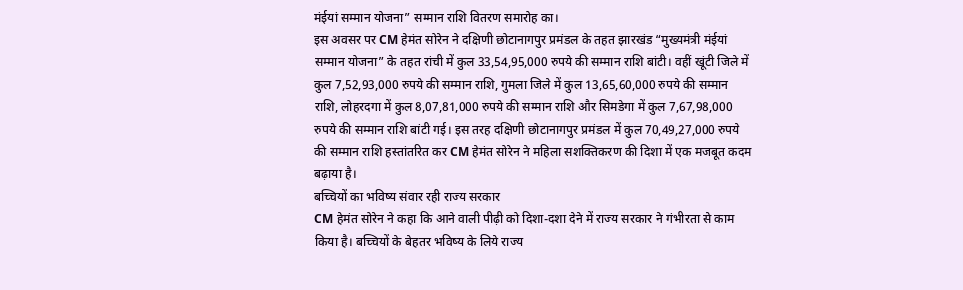मंईयां सम्मान योजना” सम्मान राशि वितरण समारोह का।
इस अवसर पर CM हेमंत सोरेन ने दक्षिणी छोटानागपुर प्रमंडल के तहत झारखंड “मुख्यमंत्री मंईयां सम्मान योजना” के तहत रांची में कुल 33,54,95,000 रुपये की सम्मान राशि बांटी। वहीं खूंटी जिले में कुल 7,52,93,000 रुपये की सम्मान राशि, गुमला जिले में कुल 13,65,60,000 रुपये की सम्मान राशि, लोहरदगा में कुल 8,07,81,000 रुपये की सम्मान राशि और सिमडेगा में कुल 7,67,98,000 रुपये की सम्मान राशि बांटी गई। इस तरह दक्षिणी छोटानागपुर प्रमंडल में कुल 70,49,27,000 रुपये की सम्मान राशि हस्तांतरित कर CM हेमंत सोरेन ने महिला सशक्तिकरण की दिशा में एक मजबूत कदम बढ़ाया है।
बच्चियों का भविष्य संवार रही राज्य सरकार
CM हेमंत सोरेन ने कहा कि आने वाली पीढ़ी को दिशा-दशा देने में राज्य सरकार ने गंभीरता से काम किया है। बच्चियों के बेहतर भविष्य के लिये राज्य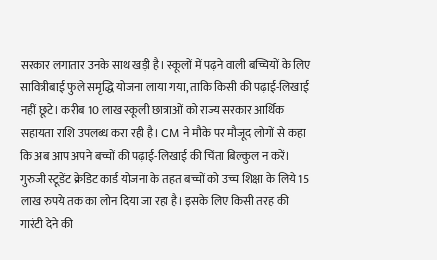सरकार लगातार उनके साथ खड़ी है। स्कूलों में पढ़ने वाली बच्चियों के लिए सावित्रीबाई फुले समृद्धि योजना लाया गया, ताकि किसी की पढ़ाई-लिखाई नहीं छूटे। करीब 10 लाख स्कूली छात्राओं को राज्य सरकार आर्थिक सहायता राशि उपलब्ध करा रही है। CM ने मौके पर मौजूद लोगों से कहा कि अब आप अपने बच्चों की पढ़ाई-लिखाई की चिंता बिल्कुल न करें। गुरुजी स्टूडेंट क्रेडिट कार्ड योजना के तहत बच्चों को उच्च शिक्षा के लिये 15 लाख रुपये तक का लोन दिया जा रहा है। इसके लिए किसी तरह की गारंटी देने की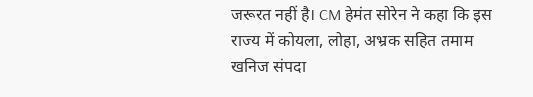जरूरत नहीं है। CM हेमंत सोरेन ने कहा कि इस राज्य में कोयला, लोहा, अभ्रक सहित तमाम खनिज संपदा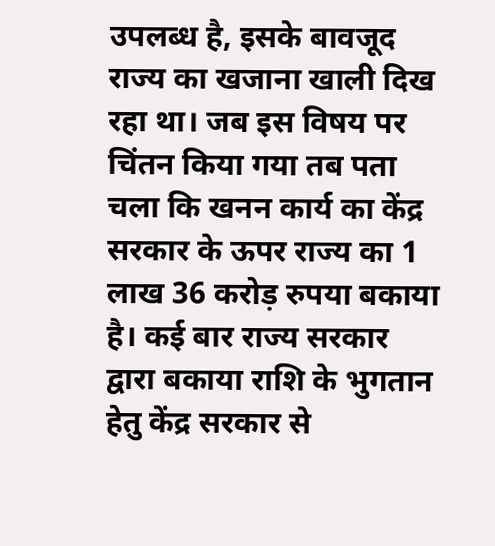उपलब्ध है, इसके बावजूद राज्य का खजाना खाली दिख रहा था। जब इस विषय पर चिंतन किया गया तब पता चला कि खनन कार्य का केंद्र सरकार के ऊपर राज्य का 1 लाख 36 करोड़ रुपया बकाया है। कई बार राज्य सरकार द्वारा बकाया राशि के भुगतान हेतु केंद्र सरकार से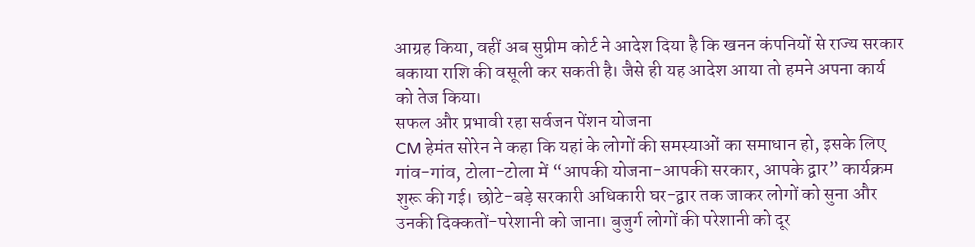आग्रह किया, वहीं अब सुप्रीम कोर्ट ने आदेश दिया है कि खनन कंपनियों से राज्य सरकार बकाया राशि की वसूली कर सकती है। जैसे ही यह आदेश आया तो हमने अपना कार्य को तेज किया।
सफल और प्रभावी रहा सर्वजन पेंशन योजना
CM हेमंत सोरेन ने कहा कि यहां के लोगों की समस्याओं का समाधान हो, इसके लिए गांव-गांव, टोला-टोला में “आपकी योजना-आपकी सरकार, आपके द्वार” कार्यक्रम शुरू की गई। छोटे-बड़े सरकारी अधिकारी घर-द्वार तक जाकर लोगों को सुना और उनकी दिक्कतों-परेशानी को जाना। बुजुर्ग लोगों की परेशानी को दूर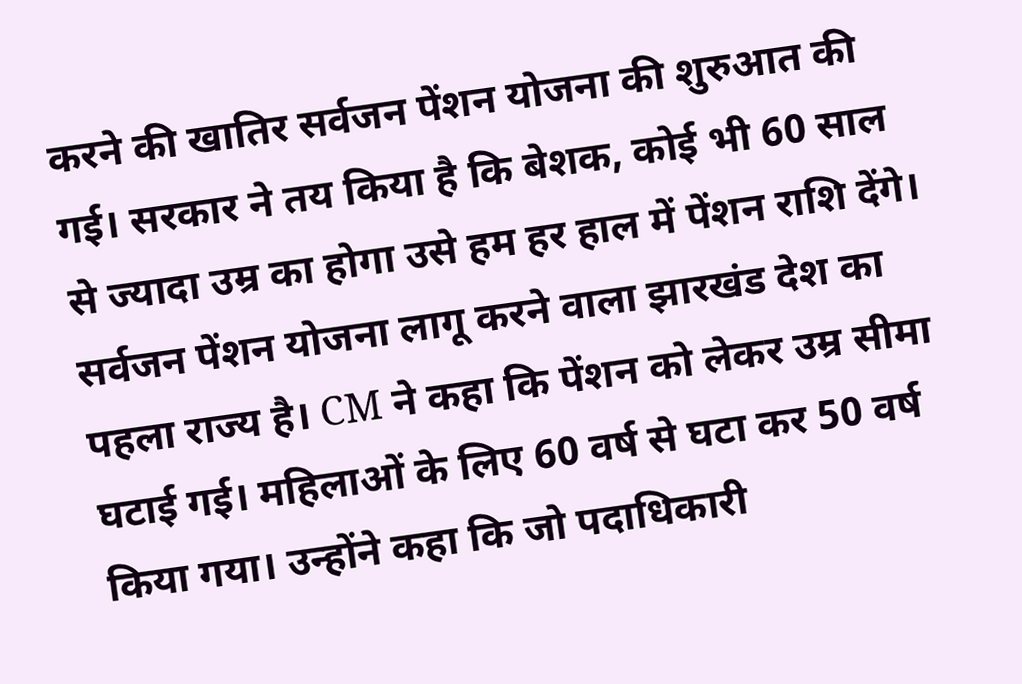करने की खातिर सर्वजन पेंशन योजना की शुरुआत की गई। सरकार ने तय किया है कि बेशक, कोई भी 60 साल से ज्यादा उम्र का होगा उसे हम हर हाल में पेंशन राशि देंगे। सर्वजन पेंशन योजना लागू करने वाला झारखंड देश का पहला राज्य है। CM ने कहा कि पेंशन को लेकर उम्र सीमा घटाई गई। महिलाओं के लिए 60 वर्ष से घटा कर 50 वर्ष किया गया। उन्होंने कहा कि जो पदाधिकारी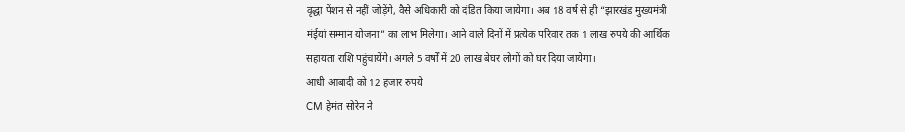वृद्धा पेंशन से नहीं जोड़ेंगे, वैसे अधिकारी को दंडित किया जायेगा। अब 18 वर्ष से ही “झारखंड मुख्यमंत्री मंईयां सम्मान योजना” का लाभ मिलेगा। आने वाले दिनों में प्रत्येक परिवार तक 1 लाख रुपये की आर्थिक सहायता राशि पहुंचायेंगे। अगले 5 वर्षों में 20 लाख बेघर लोगों को घर दिया जायेगा।
आधी आबादी को 12 हजार रुपये
CM हेमंत सोरेन ने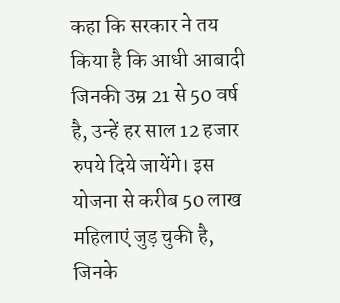कहा कि सरकार ने तय किया है कि आधी आबादी जिनकी उम्र 21 से 50 वर्ष है, उन्हें हर साल 12 हजार रुपये दिये जायेंगे। इस योजना से करीब 50 लाख महिलाएं जुड़ चुकी है, जिनके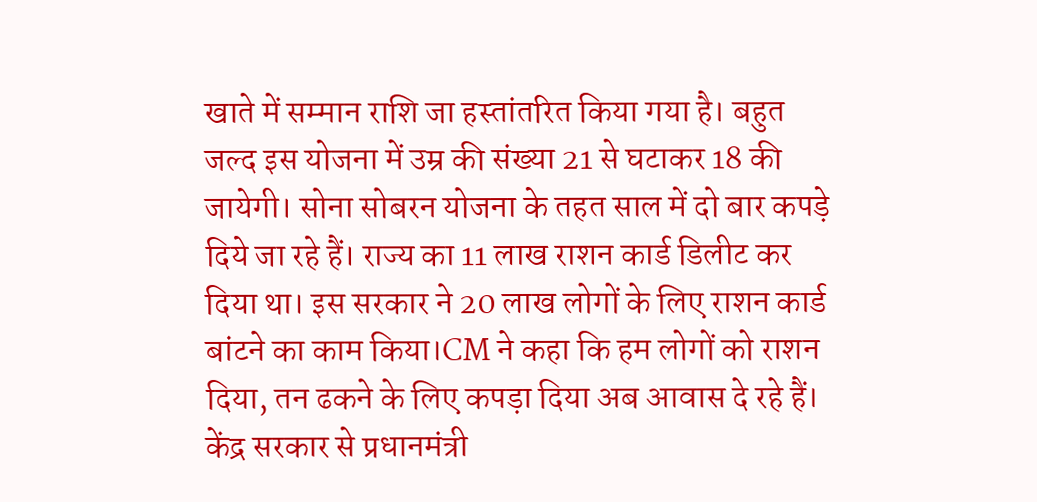खाते में सम्मान राशि जा हस्तांतरित किया गया है। बहुत जल्द इस योजना में उम्र की संख्या 21 से घटाकर 18 की जायेगी। सोना सोबरन योजना के तहत साल में दो बार कपड़े दिये जा रहे हैं। राज्य का 11 लाख राशन कार्ड डिलीट कर दिया था। इस सरकार ने 20 लाख लोगों के लिए राशन कार्ड बांटने का काम किया।CM ने कहा कि हम लोगों को राशन दिया, तन ढकने के लिए कपड़ा दिया अब आवास दे रहे हैं। केंद्र सरकार से प्रधानमंत्री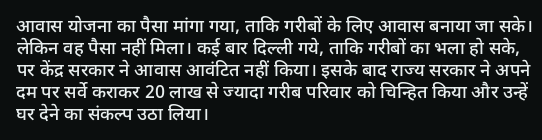आवास योजना का पैसा मांगा गया, ताकि गरीबों के लिए आवास बनाया जा सके। लेकिन वह पैसा नहीं मिला। कई बार दिल्ली गये, ताकि गरीबों का भला हो सके, पर केंद्र सरकार ने आवास आवंटित नहीं किया। इसके बाद राज्य सरकार ने अपने दम पर सर्वे कराकर 20 लाख से ज्यादा गरीब परिवार को चिन्हित किया और उन्हें घर देने का संकल्प उठा लिया।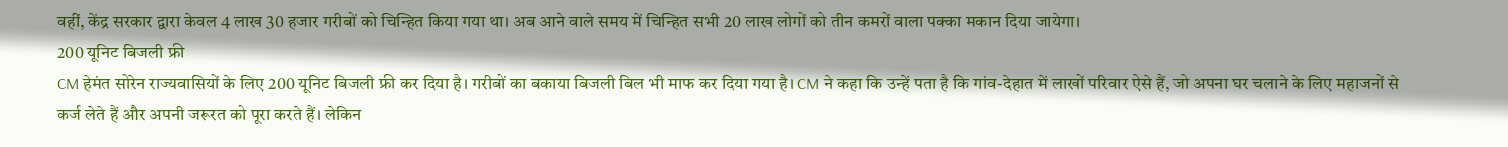वहीं, केंद्र सरकार द्वारा केवल 4 लाख 30 हजार गरीबों को चिन्हित किया गया था। अब आने वाले समय में चिन्हित सभी 20 लाख लोगों को तीन कमरों वाला पक्का मकान दिया जायेगा।
200 यूनिट बिजली फ्री
CM हेमंत सोरेन राज्यवासियों के लिए 200 यूनिट बिजली फ्री कर दिया है। गरीबों का बकाया बिजली बिल भी माफ कर दिया गया है। CM ने कहा कि उन्हें पता है कि गांव-देहात में लाखों परिवार ऐसे हैं, जो अपना घर चलाने के लिए महाजनों से कर्ज लेते हैं और अपनी जरूरत को पूरा करते हैं। लेकिन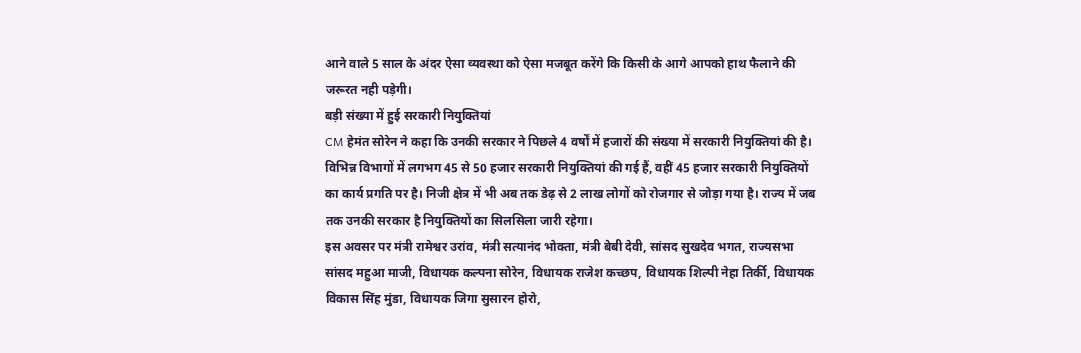आने वाले 5 साल के अंदर ऐसा व्यवस्था को ऐसा मजबूत करेंगे कि किसी के आगे आपको हाथ फैलाने की जरूरत नही पड़ेगी।
बड़ी संख्या में हुई सरकारी नियुक्तियां
CM हेमंत सोरेन ने कहा कि उनकी सरकार ने पिछले 4 वर्षों में हजारों की संख्या में सरकारी नियुक्तियां की है। विभिन्न विभागों में लगभग 45 से 50 हजार सरकारी नियुक्तियां की गई हैं, वहीं 45 हजार सरकारी नियुक्तियों का कार्य प्रगति पर है। निजी क्षेत्र में भी अब तक डेढ़ से 2 लाख लोगों को रोजगार से जोड़ा गया है। राज्य में जब तक उनकी सरकार है नियुक्तियों का सिलसिला जारी रहेगा।
इस अवसर पर मंत्री रामेश्वर उरांव, मंत्री सत्यानंद भोक्ता, मंत्री बेबी देवी, सांसद सुखदेव भगत, राज्यसभा सांसद महुआ माजी, विधायक कल्पना सोरेन, विधायक राजेश कच्छप, विधायक शिल्पी नेहा तिर्की, विधायक विकास सिंह मुंडा, विधायक जिगा सुसारन होरो,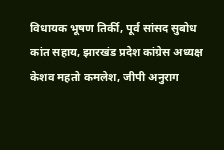विधायक भूषण तिर्की, पूर्व सांसद सुबोध कांत सहाय, झारखंड प्रदेश कांग्रेस अध्यक्ष केशव महतो कमलेश, जीपी अनुराग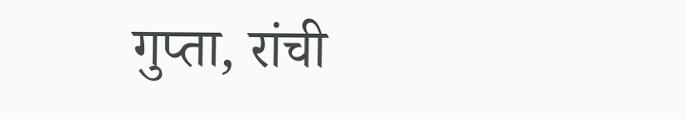गुप्ता, रांची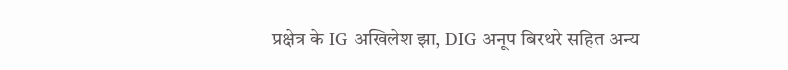प्रक्षेत्र के IG अखिलेश झा, DIG अनूप बिरथरे सहित अन्य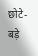छोटे-बड़े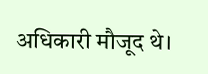अधिकारी मौजूद थे।